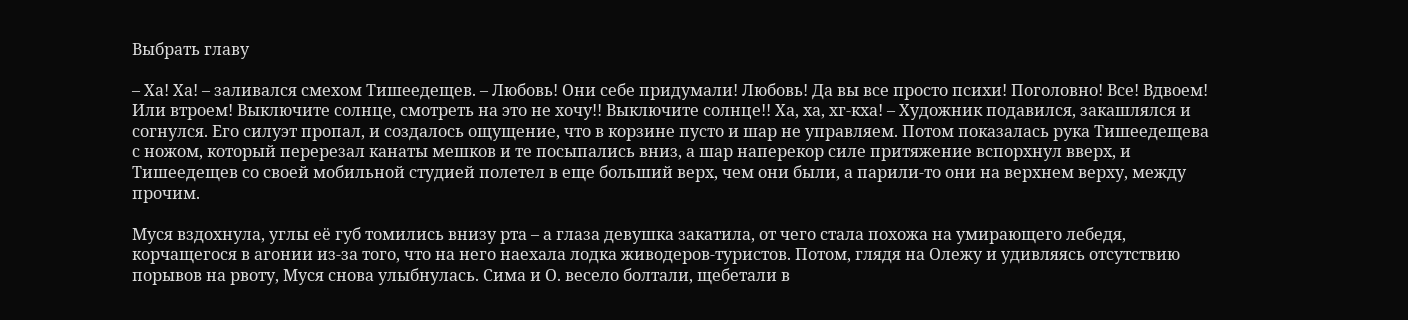Выбрать главу

– Ха! Ха! – заливался смехом Тишеедещев. – Любовь! Они себе придумали! Любовь! Да вы все просто психи! Поголовно! Все! Вдвоем! Или втроем! Выключите солнце, смотреть на это не хочу!! Выключите солнце!! Ха, ха, хг-кха! – Художник подавился, закашлялся и согнулся. Его силуэт пропал, и создалось ощущение, что в корзине пусто и шар не управляем. Потом показалась рука Тишеедещева с ножом, который перерезал канаты мешков и те посыпались вниз, а шар наперекор силе притяжение вспорхнул вверх, и Тишеедещев со своей мобильной студией полетел в еще больший верх, чем они были, а парили-то они на верхнем верху, между прочим.

Муся вздохнула, углы её губ томились внизу рта – а глаза девушка закатила, от чего стала похожа на умирающего лебедя, корчащегося в агонии из-за того, что на него наехала лодка живодеров-туристов. Потом, глядя на Олежу и удивляясь отсутствию порывов на рвоту, Муся снова улыбнулась. Сима и О. весело болтали, щебетали в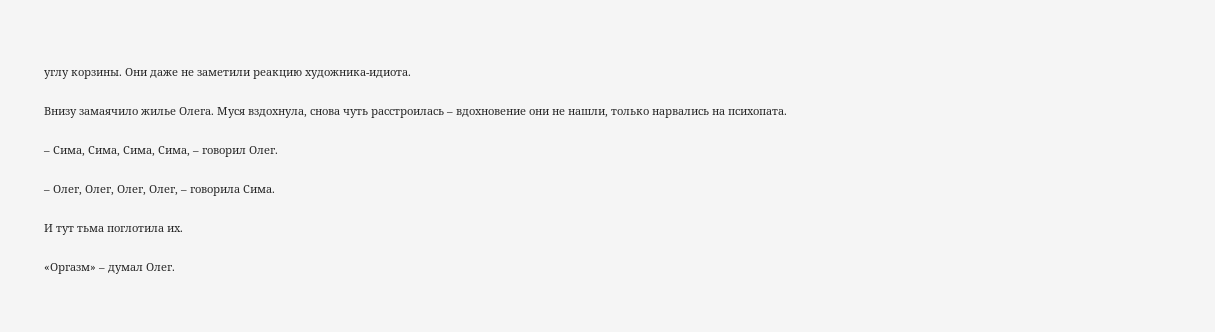углу корзины. Они даже не заметили реакцию художника-идиота.

Внизу замаячило жилье Олега. Муся вздохнула, снова чуть расстроилась – вдохновение они не нашли, только нарвались на психопата.

– Сима, Сима, Сима, Сима, – говорил Олег.

– Олег, Олег, Олег, Олег, – говорила Сима.

И тут тьма поглотила их.

«Оргазм» – думал Олег.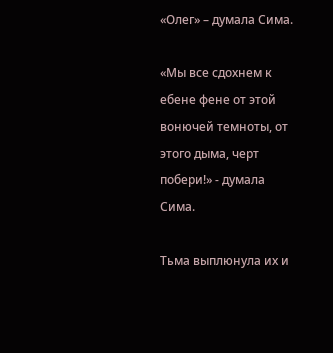«Олег» – думала Сима.

«Мы все сдохнем к ебене фене от этой вонючей темноты, от этого дыма, черт побери!» - думала Сима.

Тьма выплюнула их и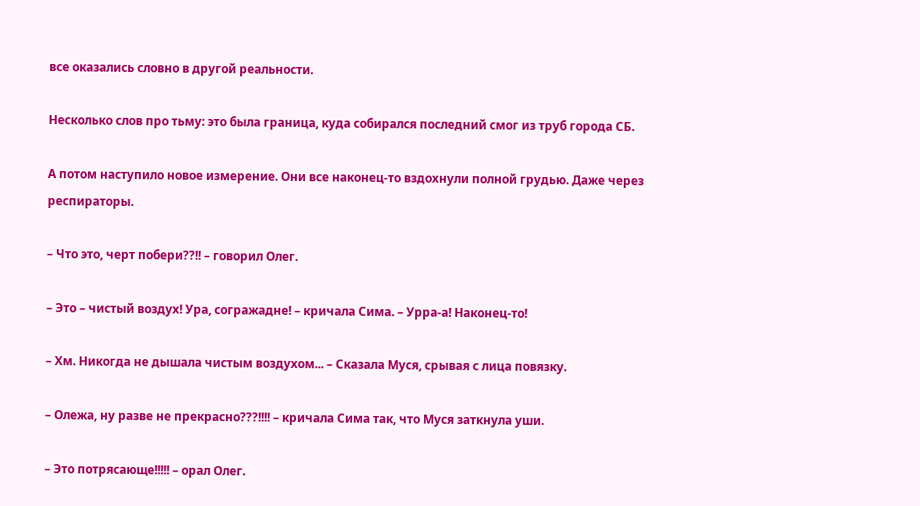все оказались словно в другой реальности.

Несколько слов про тьму: это была граница, куда собирался последний смог из труб города СБ.

А потом наступило новое измерение. Они все наконец-то вздохнули полной грудью. Даже через респираторы.

– Что это, черт побери??!! – говорил Олег.

– Это – чистый воздух! Ура, согражадне! – кричала Сима. – Урра-а! Наконец-то!

– Хм. Никогда не дышала чистым воздухом... – Сказала Муся, срывая с лица повязку.

– Олежа, ну разве не прекрасно???!!!! – кричала Сима так, что Муся заткнула уши.

– Это потрясающе!!!!! – орал Олег.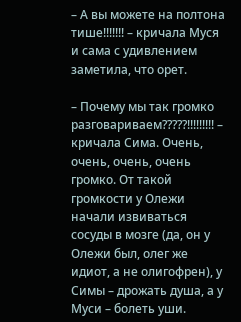– А вы можете на полтона тише!!!!!!! – кричала Муся и сама с удивлением заметила, что орет.

– Почему мы так громко разговариваем?????!!!!!!!!! – кричала Сима. Очень, очень, очень, очень громко. От такой громкости у Олежи начали извиваться сосуды в мозге (да, он у Олежи был, олег же идиот, а не олигофрен), у Симы – дрожать душа, а у Муси – болеть уши.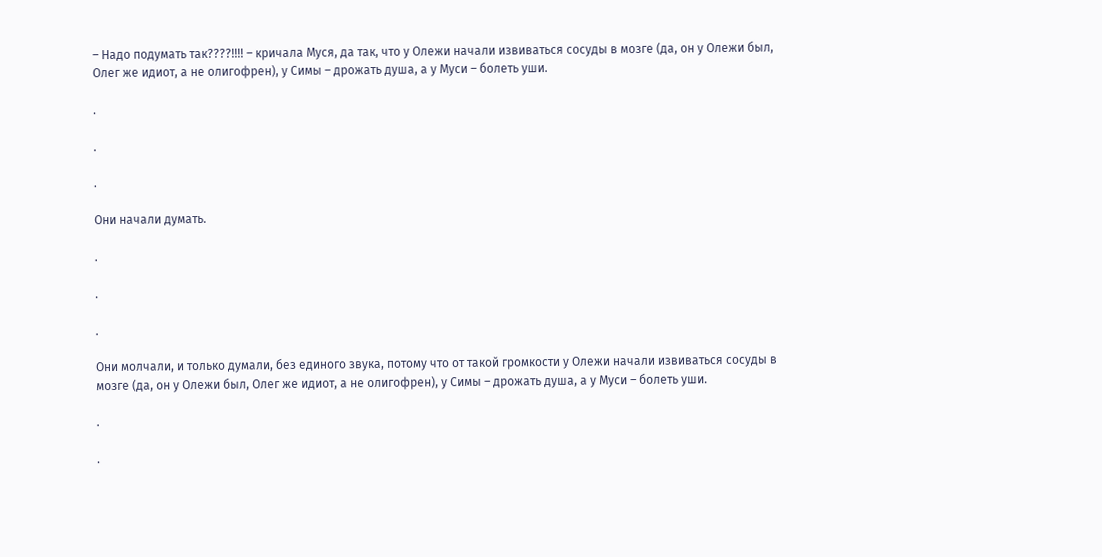– Надо подумать так????!!!! – кричала Муся, да так, что у Олежи начали извиваться сосуды в мозге (да, он у Олежи был, Олег же идиот, а не олигофрен), у Симы – дрожать душа, а у Муси – болеть уши.

.

.

.

Они начали думать.

.

.

.

Они молчали, и только думали, без единого звука, потому что от такой громкости у Олежи начали извиваться сосуды в мозге (да, он у Олежи был, Олег же идиот, а не олигофрен), у Симы – дрожать душа, а у Муси – болеть уши.

.

.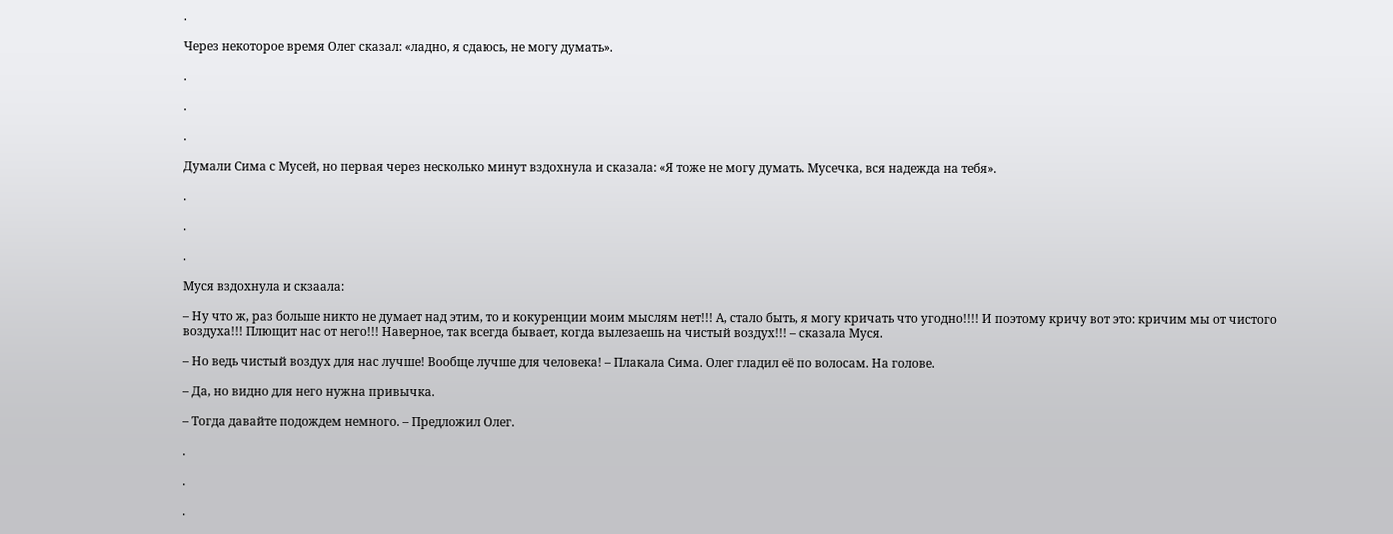.

Через некоторое время Олег сказал: «ладно, я сдаюсь, не могу думать».

.

.

.

Думали Сима с Мусей, но первая через несколько минут вздохнула и сказала: «Я тоже не могу думать. Мусечка, вся надежда на тебя».

.

.

.

Муся вздохнула и скзаала:

– Ну что ж, раз больше никто не думает над этим, то и кокуренции моим мыслям нет!!! А, стало быть, я могу кричать что угодно!!!! И поэтому кричу вот это: кричим мы от чистого воздуха!!! Плющит нас от него!!! Наверное, так всегда бывает, когда вылезаешь на чистый воздух!!! – сказала Муся.

– Но ведь чистый воздух для нас лучше! Вообще лучше для человека! – Плакала Сима. Олег гладил её по волосам. На голове.

– Да, но видно для него нужна привычка.

– Тогда давайте подождем немного. – Предложил Олег.

.

.

.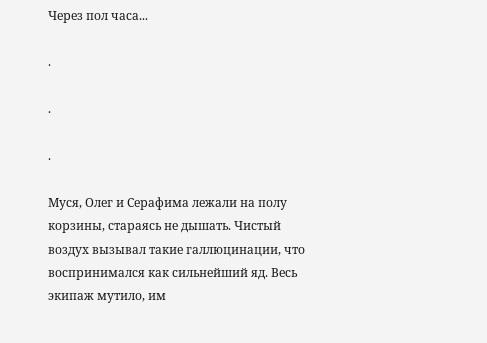Через пол часа...

.

.

.

Муся, Олег и Серафима лежали на полу корзины, стараясь не дышать. Чистый воздух вызывал такие галлюцинации, что воспринимался как сильнейший яд. Весь экипаж мутило, им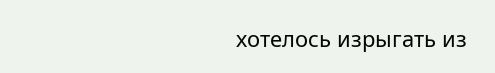хотелось изрыгать из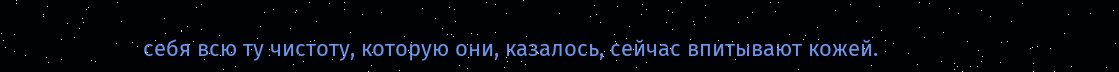себя всю ту чистоту, которую они, казалось, сейчас впитывают кожей.